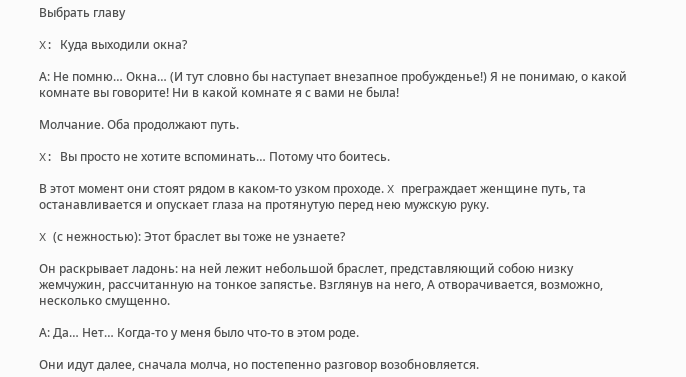Выбрать главу

X: Куда выходили окна?

А: Не помню… Окна… (И тут словно бы наступает внезапное пробужденье!) Я не понимаю, о какой комнате вы говорите! Ни в какой комнате я с вами не была!

Молчание. Оба продолжают путь.

X: Вы просто не хотите вспоминать… Потому что боитесь.

В этот момент они стоят рядом в каком-то узком проходе. X преграждает женщине путь, та останавливается и опускает глаза на протянутую перед нею мужскую руку.

X (с нежностью): Этот браслет вы тоже не узнаете?

Он раскрывает ладонь: на ней лежит небольшой браслет, представляющий собою низку жемчужин, рассчитанную на тонкое запястье. Взглянув на него, А отворачивается, возможно, несколько смущенно.

А: Да… Нет… Когда-то у меня было что-то в этом роде.

Они идут далее, сначала молча, но постепенно разговор возобновляется.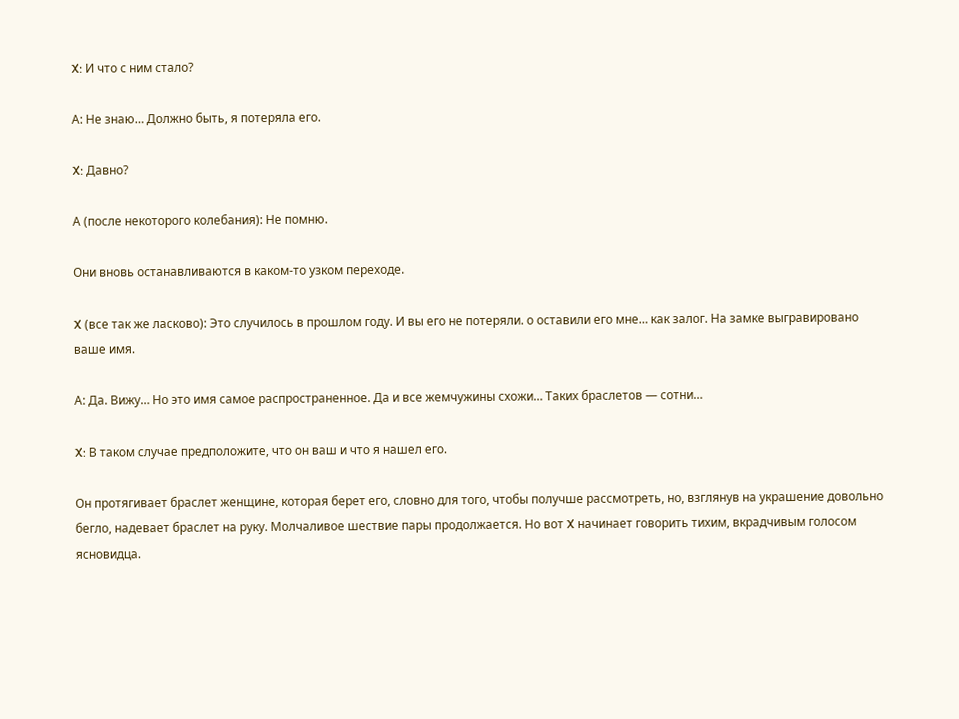X: И что с ним стало?

А: Не знаю… Должно быть, я потеряла его.

X: Давно?

А (после некоторого колебания): Не помню.

Они вновь останавливаются в каком-то узком переходе.

X (все так же ласково): Это случилось в прошлом году. И вы его не потеряли. о оставили его мне… как залог. На замке выгравировано ваше имя.

А: Да. Вижу… Но это имя самое распространенное. Да и все жемчужины схожи… Таких браслетов — сотни…

X: В таком случае предположите, что он ваш и что я нашел его.

Он протягивает браслет женщине, которая берет его, словно для того, чтобы получше рассмотреть, но, взглянув на украшение довольно бегло, надевает браслет на руку. Молчаливое шествие пары продолжается. Но вот X начинает говорить тихим, вкрадчивым голосом ясновидца.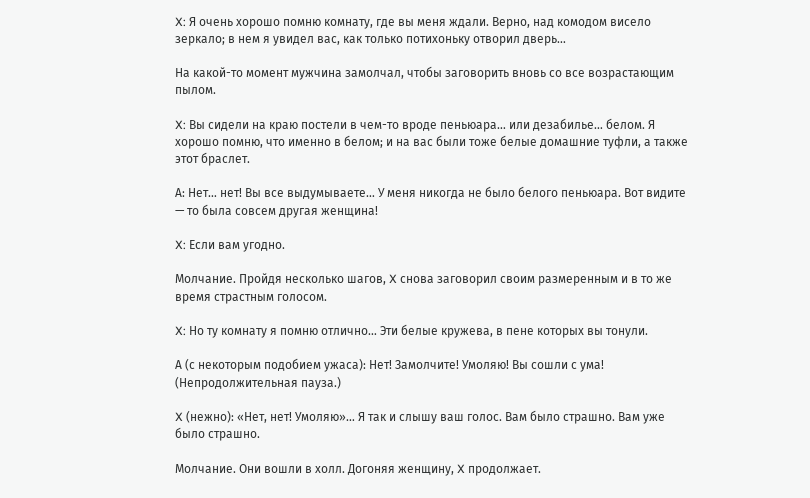X: Я очень хорошо помню комнату, где вы меня ждали. Верно, над комодом висело зеркало; в нем я увидел вас, как только потихоньку отворил дверь…

На какой-то момент мужчина замолчал, чтобы заговорить вновь со все возрастающим пылом.

X: Вы сидели на краю постели в чем-то вроде пеньюара… или дезабилье… белом. Я хорошо помню, что именно в белом; и на вас были тоже белые домашние туфли, а также этот браслет.

А: Нет… нет! Вы все выдумываете… У меня никогда не было белого пеньюара. Вот видите — то была совсем другая женщина!

X: Если вам угодно.

Молчание. Пройдя несколько шагов, X снова заговорил своим размеренным и в то же время страстным голосом.

X: Но ту комнату я помню отлично… Эти белые кружева, в пене которых вы тонули.

А (с некоторым подобием ужаса): Нет! Замолчите! Умоляю! Вы сошли с ума! (Непродолжительная пауза.)

X (нежно): «Нет, нет! Умоляю»… Я так и слышу ваш голос. Вам было страшно. Вам уже было страшно.

Молчание. Они вошли в холл. Догоняя женщину, X продолжает.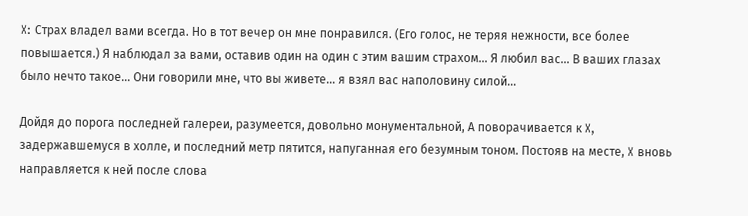X: Страх владел вами всегда. Но в тот вечер он мне понравился. (Его голос, не теряя нежности, все более повышается.) Я наблюдал за вами, оставив один на один с этим вашим страхом… Я любил вас… В ваших глазах было нечто такое… Они говорили мне, что вы живете… я взял вас наполовину силой…

Дойдя до порога последней галереи, разумеется, довольно монументальной, А поворачивается к X, задержавшемуся в холле, и последний метр пятится, напуганная его безумным тоном. Постояв на месте, X вновь направляется к ней после слова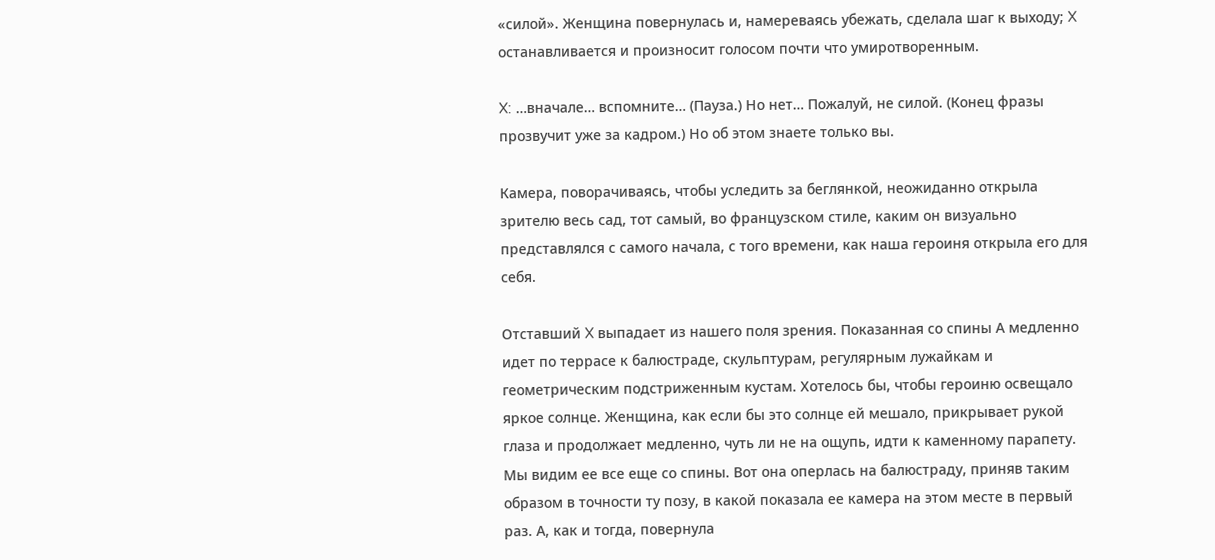«силой». Женщина повернулась и, намереваясь убежать, сделала шаг к выходу; X останавливается и произносит голосом почти что умиротворенным.

X: …вначале… вспомните… (Пауза.) Но нет… Пожалуй, не силой. (Конец фразы прозвучит уже за кадром.) Но об этом знаете только вы.

Камера, поворачиваясь, чтобы уследить за беглянкой, неожиданно открыла зрителю весь сад, тот самый, во французском стиле, каким он визуально представлялся с самого начала, с того времени, как наша героиня открыла его для себя.

Отставший X выпадает из нашего поля зрения. Показанная со спины А медленно идет по террасе к балюстраде, скульптурам, регулярным лужайкам и геометрическим подстриженным кустам. Хотелось бы, чтобы героиню освещало яркое солнце. Женщина, как если бы это солнце ей мешало, прикрывает рукой глаза и продолжает медленно, чуть ли не на ощупь, идти к каменному парапету. Мы видим ее все еще со спины. Вот она оперлась на балюстраду, приняв таким образом в точности ту позу, в какой показала ее камера на этом месте в первый раз. А, как и тогда, повернула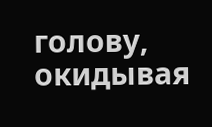голову, окидывая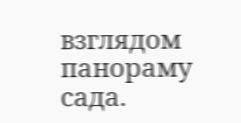взглядом панораму сада.